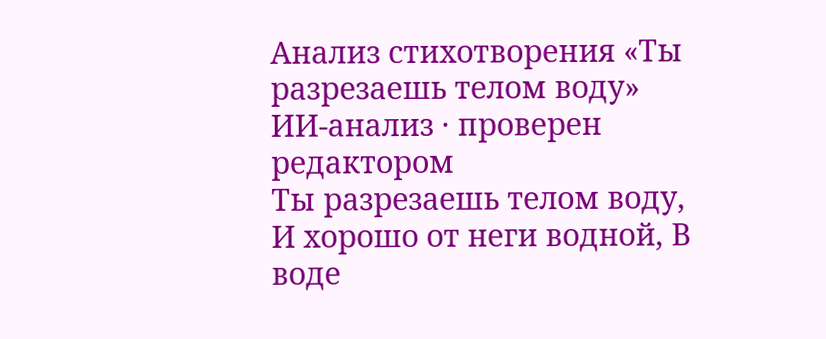Анализ стихотворения «Ты разрезаешь телом воду»
ИИ-анализ · проверен редактором
Ты разрезаешь телом воду, И хорошо от неги водной, В воде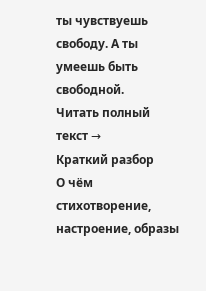ты чувствуешь свободу. А ты умеешь быть свободной.
Читать полный текст →
Краткий разбор
О чём стихотворение, настроение, образы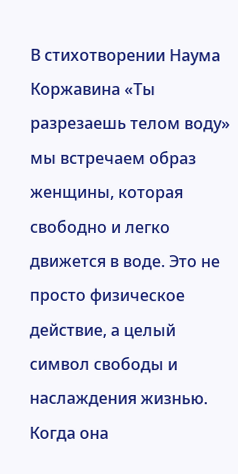В стихотворении Наума Коржавина «Ты разрезаешь телом воду» мы встречаем образ женщины, которая свободно и легко движется в воде. Это не просто физическое действие, а целый символ свободы и наслаждения жизнью. Когда она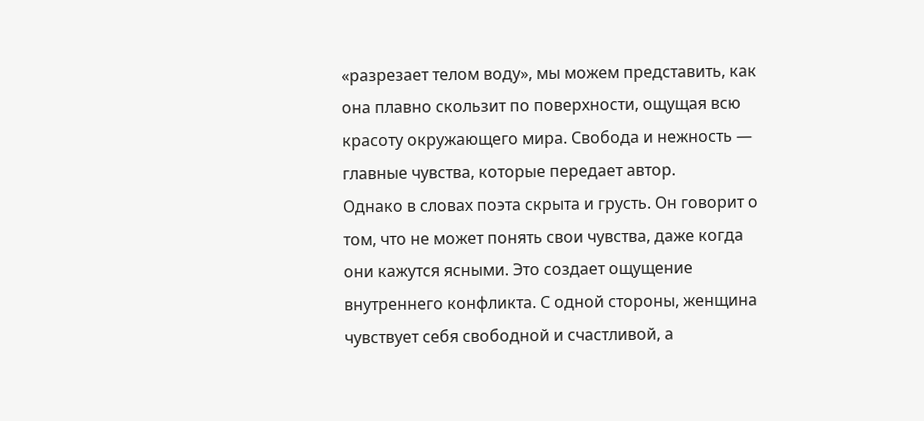«разрезает телом воду», мы можем представить, как она плавно скользит по поверхности, ощущая всю красоту окружающего мира. Свобода и нежность — главные чувства, которые передает автор.
Однако в словах поэта скрыта и грусть. Он говорит о том, что не может понять свои чувства, даже когда они кажутся ясными. Это создает ощущение внутреннего конфликта. С одной стороны, женщина чувствует себя свободной и счастливой, а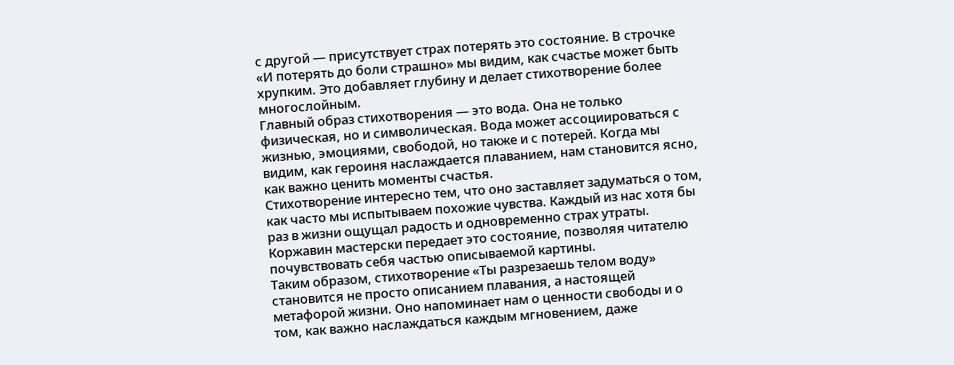с другой — присутствует страх потерять это состояние. В строчке «И потерять до боли страшно» мы видим, как счастье может быть хрупким. Это добавляет глубину и делает стихотворение более многослойным.
Главный образ стихотворения — это вода. Она не только физическая, но и символическая. Вода может ассоциироваться с жизнью, эмоциями, свободой, но также и с потерей. Когда мы видим, как героиня наслаждается плаванием, нам становится ясно, как важно ценить моменты счастья.
Стихотворение интересно тем, что оно заставляет задуматься о том, как часто мы испытываем похожие чувства. Каждый из нас хотя бы раз в жизни ощущал радость и одновременно страх утраты. Коржавин мастерски передает это состояние, позволяя читателю почувствовать себя частью описываемой картины.
Таким образом, стихотворение «Ты разрезаешь телом воду» становится не просто описанием плавания, а настоящей метафорой жизни. Оно напоминает нам о ценности свободы и о том, как важно наслаждаться каждым мгновением, даже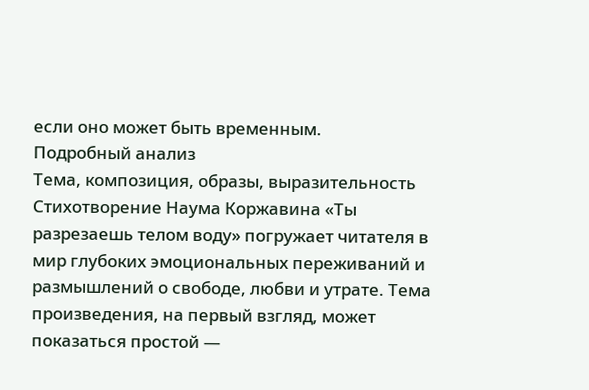если оно может быть временным.
Подробный анализ
Тема, композиция, образы, выразительность
Стихотворение Наума Коржавина «Ты разрезаешь телом воду» погружает читателя в мир глубоких эмоциональных переживаний и размышлений о свободе, любви и утрате. Тема произведения, на первый взгляд, может показаться простой —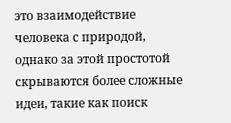это взаимодействие человека с природой, однако за этой простотой скрываются более сложные идеи, такие как поиск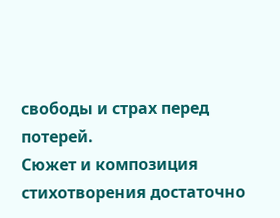свободы и страх перед потерей.
Сюжет и композиция стихотворения достаточно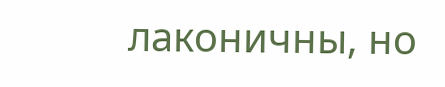лаконичны, но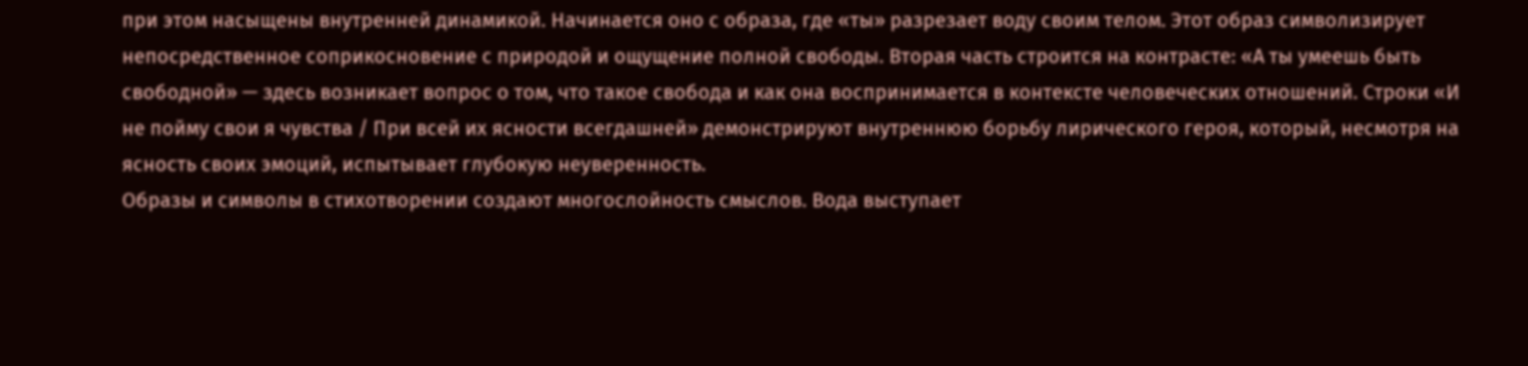при этом насыщены внутренней динамикой. Начинается оно с образа, где «ты» разрезает воду своим телом. Этот образ символизирует непосредственное соприкосновение с природой и ощущение полной свободы. Вторая часть строится на контрасте: «А ты умеешь быть свободной» — здесь возникает вопрос о том, что такое свобода и как она воспринимается в контексте человеческих отношений. Строки «И не пойму свои я чувства / При всей их ясности всегдашней» демонстрируют внутреннюю борьбу лирического героя, который, несмотря на ясность своих эмоций, испытывает глубокую неуверенность.
Образы и символы в стихотворении создают многослойность смыслов. Вода выступает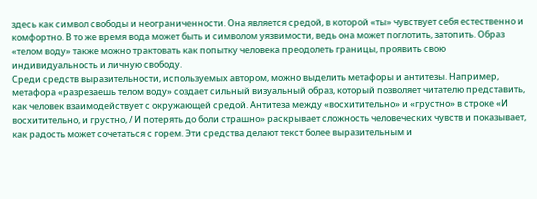здесь как символ свободы и неограниченности. Она является средой, в которой «ты» чувствует себя естественно и комфортно. В то же время вода может быть и символом уязвимости, ведь она может поглотить, затопить. Образ «телом воду» также можно трактовать как попытку человека преодолеть границы, проявить свою индивидуальность и личную свободу.
Среди средств выразительности, используемых автором, можно выделить метафоры и антитезы. Например, метафора «разрезаешь телом воду» создает сильный визуальный образ, который позволяет читателю представить, как человек взаимодействует с окружающей средой. Антитеза между «восхитительно» и «грустно» в строке «И восхитительно, и грустно, / И потерять до боли страшно» раскрывает сложность человеческих чувств и показывает, как радость может сочетаться с горем. Эти средства делают текст более выразительным и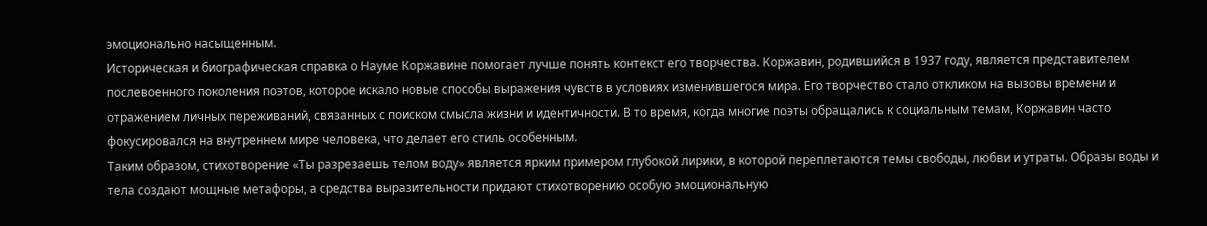эмоционально насыщенным.
Историческая и биографическая справка о Науме Коржавине помогает лучше понять контекст его творчества. Коржавин, родившийся в 1937 году, является представителем послевоенного поколения поэтов, которое искало новые способы выражения чувств в условиях изменившегося мира. Его творчество стало откликом на вызовы времени и отражением личных переживаний, связанных с поиском смысла жизни и идентичности. В то время, когда многие поэты обращались к социальным темам, Коржавин часто фокусировался на внутреннем мире человека, что делает его стиль особенным.
Таким образом, стихотворение «Ты разрезаешь телом воду» является ярким примером глубокой лирики, в которой переплетаются темы свободы, любви и утраты. Образы воды и тела создают мощные метафоры, а средства выразительности придают стихотворению особую эмоциональную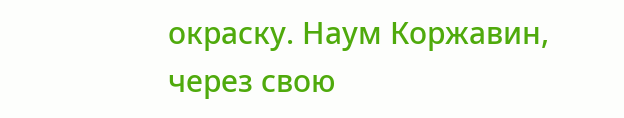окраску. Наум Коржавин, через свою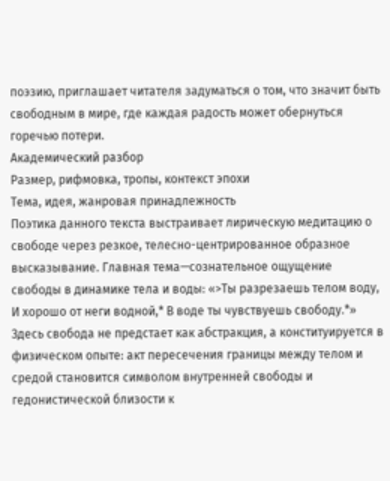поэзию, приглашает читателя задуматься о том, что значит быть свободным в мире, где каждая радость может обернуться горечью потери.
Академический разбор
Размер, рифмовка, тропы, контекст эпохи
Тема, идея, жанровая принадлежность
Поэтика данного текста выстраивает лирическую медитацию о свободе через резкое, телесно-центрированное образное высказывание. Главная тема—сознательное ощущение свободы в динамике тела и воды: «>Ты разрезаешь телом воду, И хорошо от неги водной,* В воде ты чувствуешь свободу.*» Здесь свобода не предстает как абстракция, а конституируется в физическом опыте: акт пересечения границы между телом и средой становится символом внутренней свободы и гедонистической близости к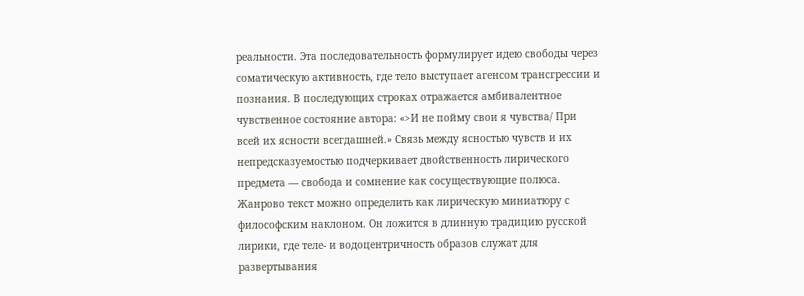реальности. Эта последовательность формулирует идею свободы через соматическую активность, где тело выступает агенсом трансгрессии и познания. В последующих строках отражается амбивалентное чувственное состояние автора: «>И не пойму свои я чувства/ При всей их ясности всегдашней.» Связь между ясностью чувств и их непредсказуемостью подчеркивает двойственность лирического предмета — свобода и сомнение как сосуществующие полюса.
Жанрово текст можно определить как лирическую миниатюру с философским наклоном. Он ложится в длинную традицию русской лирики, где теле- и водоцентричность образов служат для развертывания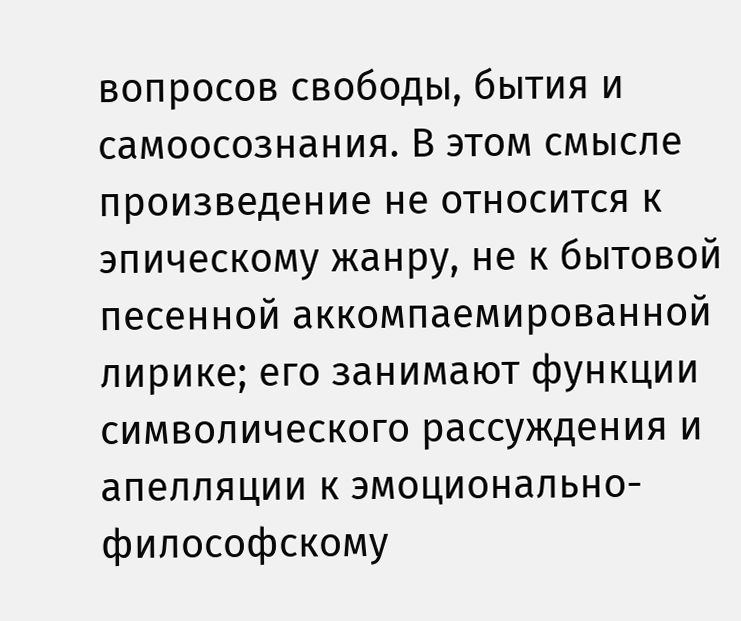вопросов свободы, бытия и самоосознания. В этом смысле произведение не относится к эпическому жанру, не к бытовой песенной аккомпаемированной лирике; его занимают функции символического рассуждения и апелляции к эмоционально-философскому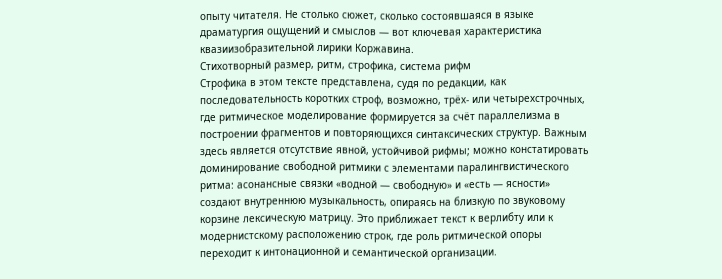опыту читателя. Не столько сюжет, сколько состоявшаяся в языке драматургия ощущений и смыслов — вот ключевая характеристика квазиизобразительной лирики Коржавина.
Стихотворный размер, ритм, строфика, система рифм
Строфика в этом тексте представлена, судя по редакции, как последовательность коротких строф, возможно, трёх- или четырехстрочных, где ритмическое моделирование формируется за счёт параллелизма в построении фрагментов и повторяющихся синтаксических структур. Важным здесь является отсутствие явной, устойчивой рифмы; можно констатировать доминирование свободной ритмики с элементами паралингвистического ритма: асонансные связки «водной — свободную» и «есть — ясности» создают внутреннюю музыкальность, опираясь на близкую по звуковому корзине лексическую матрицу. Это приближает текст к верлибту или к модернистскому расположению строк, где роль ритмической опоры переходит к интонационной и семантической организации.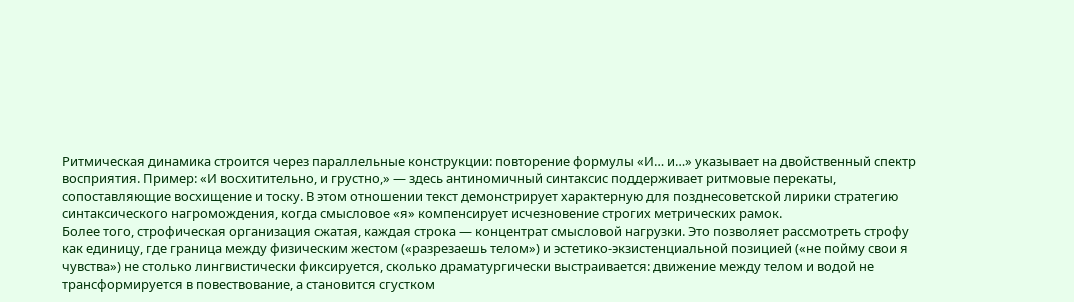Ритмическая динамика строится через параллельные конструкции: повторение формулы «И… и…» указывает на двойственный спектр восприятия. Пример: «И восхитительно, и грустно,» — здесь антиномичный синтаксис поддерживает ритмовые перекаты, сопоставляющие восхищение и тоску. В этом отношении текст демонстрирует характерную для позднесоветской лирики стратегию синтаксического нагромождения, когда смысловое «я» компенсирует исчезновение строгих метрических рамок.
Более того, строфическая организация сжатая, каждая строка — концентрат смысловой нагрузки. Это позволяет рассмотреть строфу как единицу, где граница между физическим жестом («разрезаешь телом») и эстетико-экзистенциальной позицией («не пойму свои я чувства») не столько лингвистически фиксируется, сколько драматургически выстраивается: движение между телом и водой не трансформируется в повествование, а становится сгустком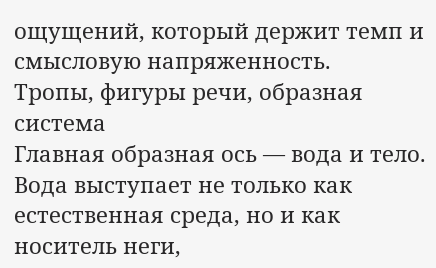ощущений, который держит темп и смысловую напряженность.
Тропы, фигуры речи, образная система
Главная образная ось — вода и тело. Вода выступает не только как естественная среда, но и как носитель неги,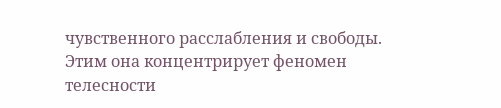чувственного расслабления и свободы. Этим она концентрирует феномен телесности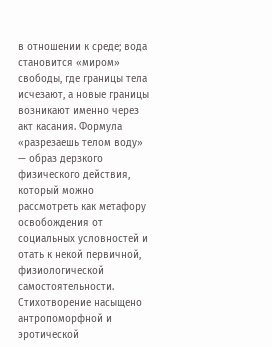в отношении к среде; вода становится «миром» свободы, где границы тела исчезают, а новые границы возникают именно через акт касания. Формула «разрезаешь телом воду» — образ дерзкого физического действия, который можно рассмотреть как метафору освобождения от социальных условностей и отать к некой первичной, физиологической самостоятельности.
Стихотворение насыщено антропоморфной и эротической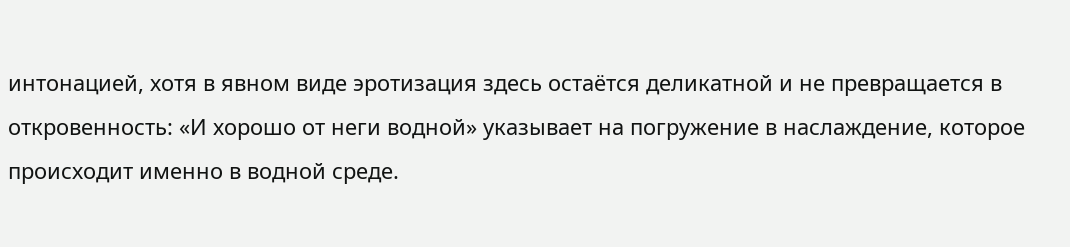интонацией, хотя в явном виде эротизация здесь остаётся деликатной и не превращается в откровенность: «И хорошо от неги водной» указывает на погружение в наслаждение, которое происходит именно в водной среде.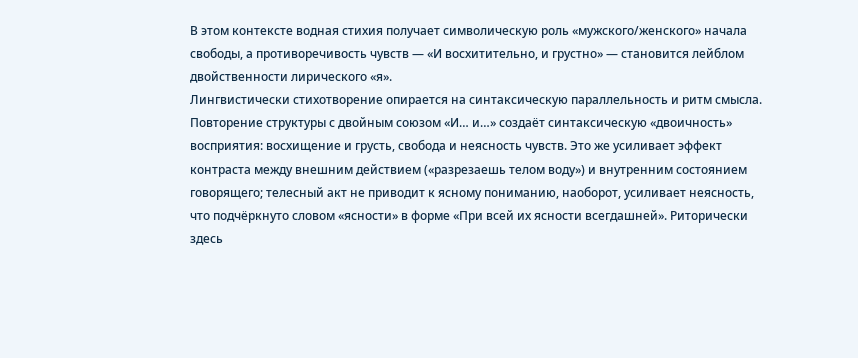В этом контексте водная стихия получает символическую роль «мужского/женского» начала свободы, а противоречивость чувств — «И восхитительно, и грустно» — становится лейблом двойственности лирического «я».
Лингвистически стихотворение опирается на синтаксическую параллельность и ритм смысла. Повторение структуры с двойным союзом «И… и…» создаёт синтаксическую «двоичность» восприятия: восхищение и грусть, свобода и неясность чувств. Это же усиливает эффект контраста между внешним действием («разрезаешь телом воду») и внутренним состоянием говорящего; телесный акт не приводит к ясному пониманию, наоборот, усиливает неясность, что подчёркнуто словом «ясности» в форме «При всей их ясности всегдашней». Риторически здесь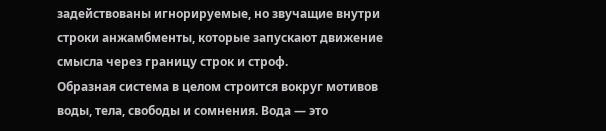задействованы игнорируемые, но звучащие внутри строки анжамбменты, которые запускают движение смысла через границу строк и строф.
Образная система в целом строится вокруг мотивов воды, тела, свободы и сомнения. Вода — это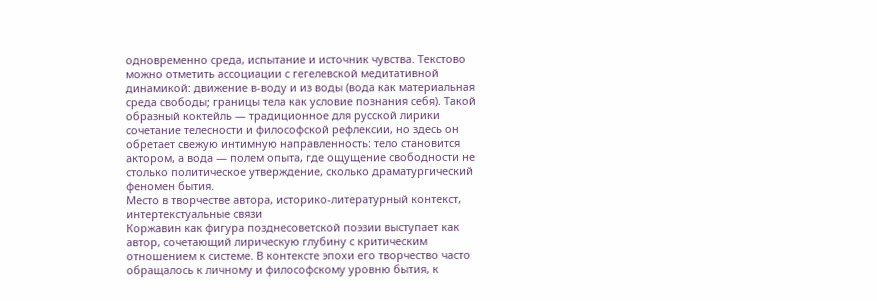одновременно среда, испытание и источник чувства. Текстово можно отметить ассоциации с гегелевской медитативной динамикой: движение в-воду и из воды (вода как материальная среда свободы; границы тела как условие познания себя). Такой образный коктейль — традиционное для русской лирики сочетание телесности и философской рефлексии, но здесь он обретает свежую интимную направленность: тело становится актором, а вода — полем опыта, где ощущение свободности не столько политическое утверждение, сколько драматургический феномен бытия.
Место в творчестве автора, историко-литературный контекст, интертекстуальные связи
Коржавин как фигура позднесоветской поэзии выступает как автор, сочетающий лирическую глубину с критическим отношением к системе. В контексте эпохи его творчество часто обращалось к личному и философскому уровню бытия, к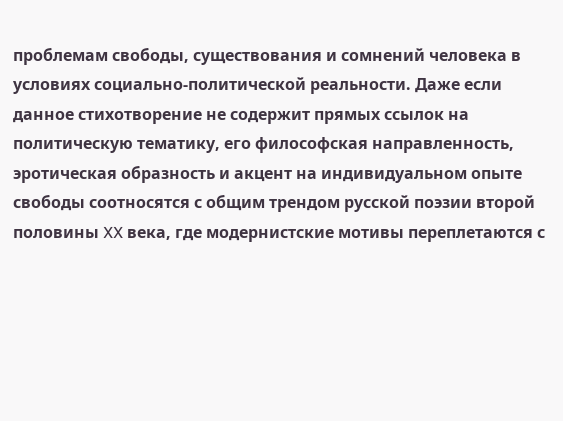проблемам свободы, существования и сомнений человека в условиях социально-политической реальности. Даже если данное стихотворение не содержит прямых ссылок на политическую тематику, его философская направленность, эротическая образность и акцент на индивидуальном опыте свободы соотносятся с общим трендом русской поэзии второй половины XX века, где модернистские мотивы переплетаются с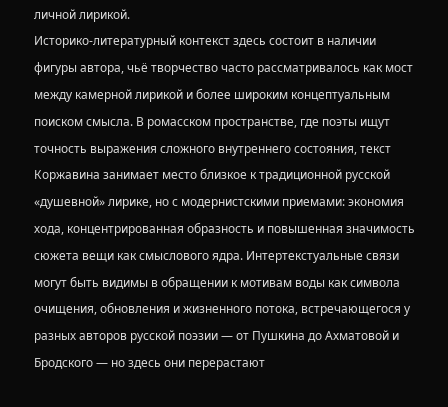личной лирикой.
Историко-литературный контекст здесь состоит в наличии фигуры автора, чьё творчество часто рассматривалось как мост между камерной лирикой и более широким концептуальным поиском смысла. В ромасском пространстве, где поэты ищут точность выражения сложного внутреннего состояния, текст Коржавина занимает место близкое к традиционной русской «душевной» лирике, но с модернистскими приемами: экономия хода, концентрированная образность и повышенная значимость сюжета вещи как смыслового ядра. Интертекстуальные связи могут быть видимы в обращении к мотивам воды как символа очищения, обновления и жизненного потока, встречающегося у разных авторов русской поэзии — от Пушкина до Ахматовой и Бродского — но здесь они перерастают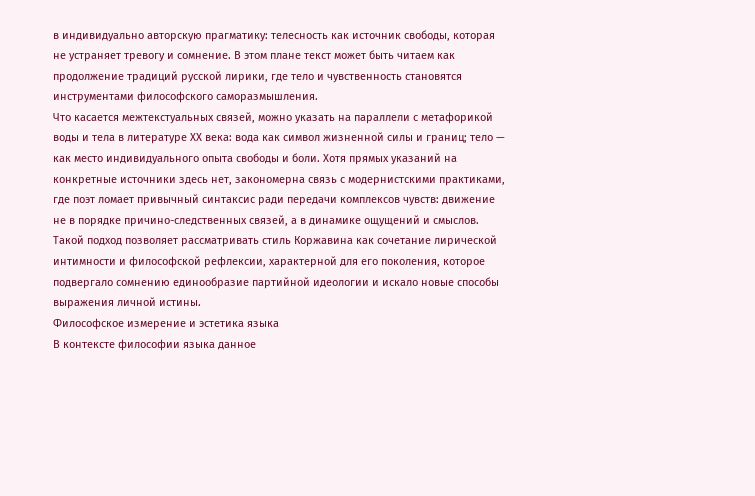в индивидуально авторскую прагматику: телесность как источник свободы, которая не устраняет тревогу и сомнение. В этом плане текст может быть читаем как продолжение традиций русской лирики, где тело и чувственность становятся инструментами философского саморазмышления.
Что касается межтекстуальных связей, можно указать на параллели с метафорикой воды и тела в литературе ХХ века: вода как символ жизненной силы и границ; тело — как место индивидуального опыта свободы и боли. Хотя прямых указаний на конкретные источники здесь нет, закономерна связь с модернистскими практиками, где поэт ломает привычный синтаксис ради передачи комплексов чувств: движение не в порядке причино-следственных связей, а в динамике ощущений и смыслов. Такой подход позволяет рассматривать стиль Коржавина как сочетание лирической интимности и философской рефлексии, характерной для его поколения, которое подвергало сомнению единообразие партийной идеологии и искало новые способы выражения личной истины.
Философское измерение и эстетика языка
В контексте философии языка данное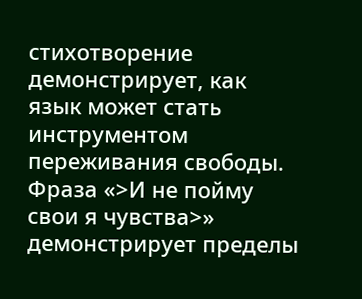стихотворение демонстрирует, как язык может стать инструментом переживания свободы. Фраза «>И не пойму свои я чувства>» демонстрирует пределы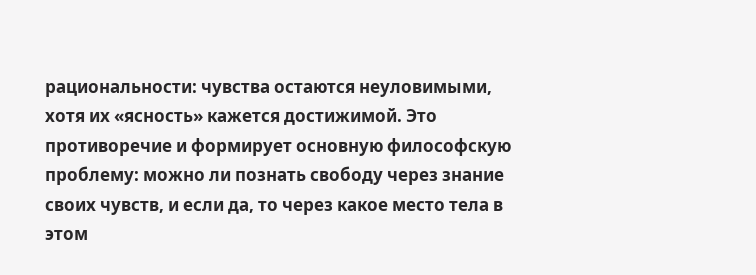рациональности: чувства остаются неуловимыми, хотя их «ясность» кажется достижимой. Это противоречие и формирует основную философскую проблему: можно ли познать свободу через знание своих чувств, и если да, то через какое место тела в этом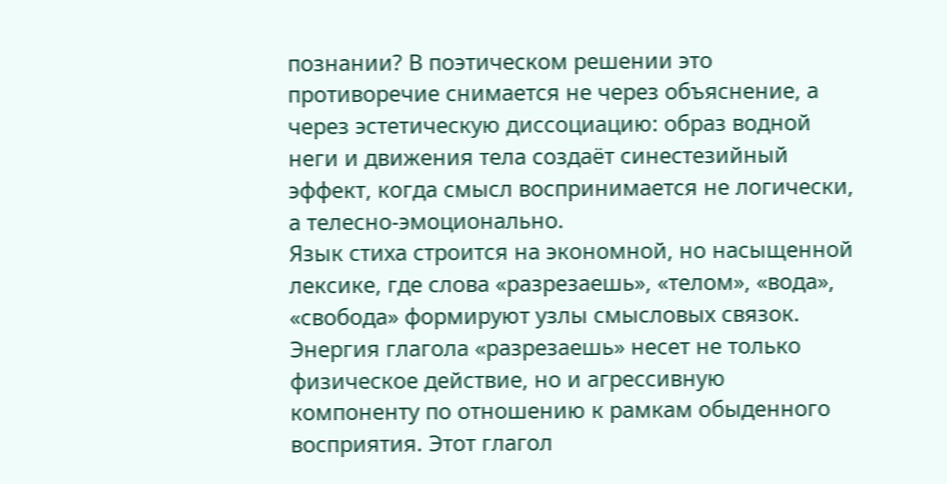познании? В поэтическом решении это противоречие снимается не через объяснение, а через эстетическую диссоциацию: образ водной неги и движения тела создаёт синестезийный эффект, когда смысл воспринимается не логически, а телесно-эмоционально.
Язык стиха строится на экономной, но насыщенной лексике, где слова «разрезаешь», «телом», «вода», «свобода» формируют узлы смысловых связок. Энергия глагола «разрезаешь» несет не только физическое действие, но и агрессивную компоненту по отношению к рамкам обыденного восприятия. Этот глагол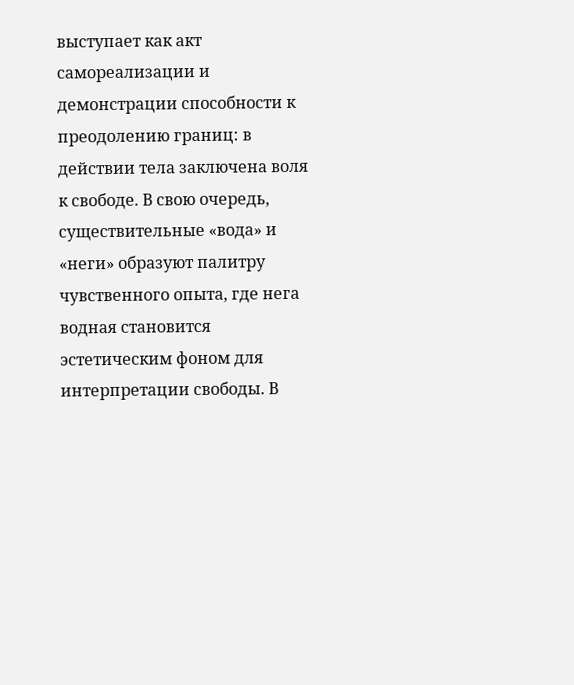выступает как акт самореализации и демонстрации способности к преодолению границ: в действии тела заключена воля к свободе. В свою очередь, существительные «вода» и «неги» образуют палитру чувственного опыта, где нега водная становится эстетическим фоном для интерпретации свободы. В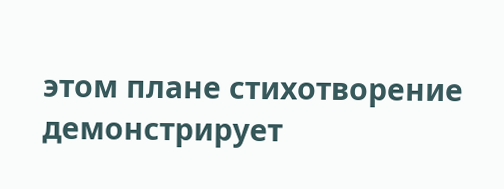этом плане стихотворение демонстрирует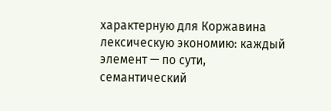характерную для Коржавина лексическую экономию: каждый элемент — по сути, семантический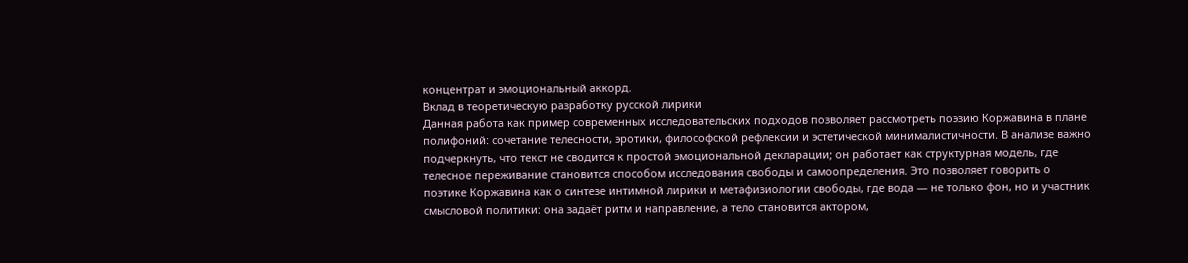концентрат и эмоциональный аккорд.
Вклад в теоретическую разработку русской лирики
Данная работа как пример современных исследовательских подходов позволяет рассмотреть поэзию Коржавина в плане полифоний: сочетание телесности, эротики, философской рефлексии и эстетической минималистичности. В анализе важно подчеркнуть, что текст не сводится к простой эмоциональной декларации; он работает как структурная модель, где телесное переживание становится способом исследования свободы и самоопределения. Это позволяет говорить о поэтике Коржавина как о синтезе интимной лирики и метафизиологии свободы, где вода — не только фон, но и участник смысловой политики: она задаёт ритм и направление, а тело становится актором,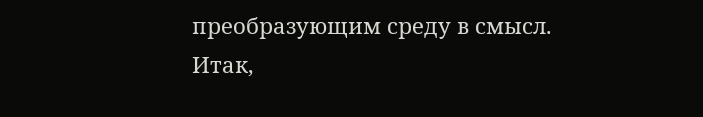преобразующим среду в смысл.
Итак,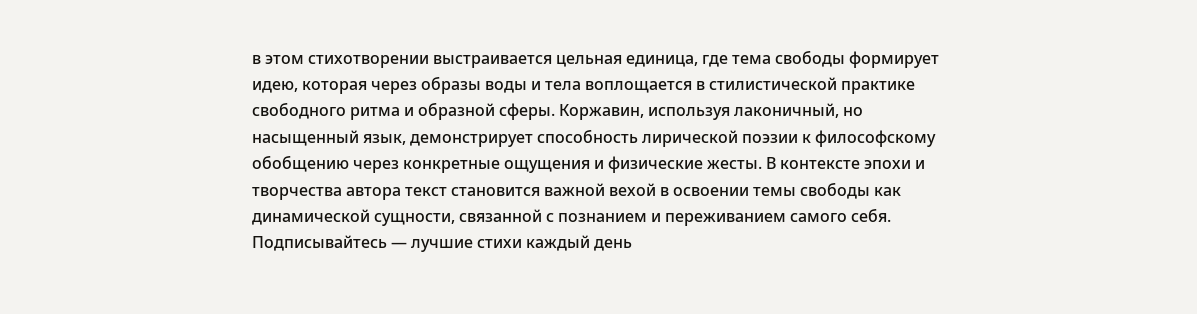в этом стихотворении выстраивается цельная единица, где тема свободы формирует идею, которая через образы воды и тела воплощается в стилистической практике свободного ритма и образной сферы. Коржавин, используя лаконичный, но насыщенный язык, демонстрирует способность лирической поэзии к философскому обобщению через конкретные ощущения и физические жесты. В контексте эпохи и творчества автора текст становится важной вехой в освоении темы свободы как динамической сущности, связанной с познанием и переживанием самого себя.
Подписывайтесь — лучшие стихи каждый день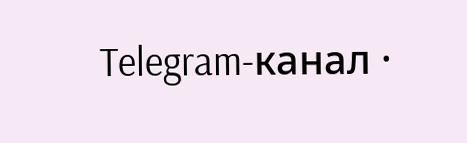Telegram-канал ·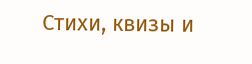Стихи, квизы и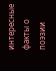интересные факты о поэзии